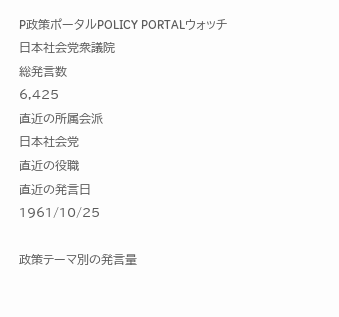P政策ポータルPOLICY PORTALウォッチ
日本社会党衆議院
総発言数
6,425
直近の所属会派
日本社会党
直近の役職
直近の発言日
1961/10/25

政策テーマ別の発言量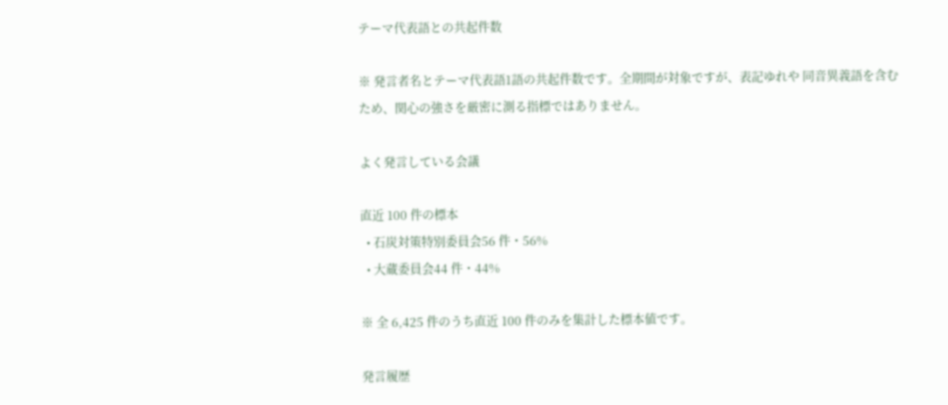テーマ代表語との共起件数

※ 発言者名とテーマ代表語1語の共起件数です。全期間が対象ですが、表記ゆれや 同音異義語を含むため、関心の強さを厳密に測る指標ではありません。

よく発言している会議

直近 100 件の標本
  • 石炭対策特別委員会56 件・56%
  • 大蔵委員会44 件・44%

※ 全 6,425 件のうち直近 100 件のみを集計した標本値です。

発言履歴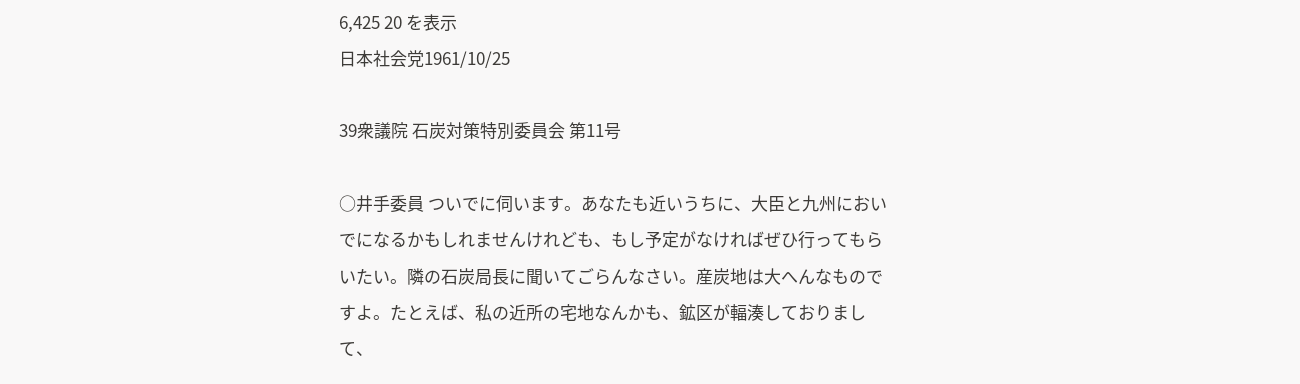6,425 20 を表示
日本社会党1961/10/25

39衆議院 石炭対策特別委員会 第11号

○井手委員 ついでに伺います。あなたも近いうちに、大臣と九州においでになるかもしれませんけれども、もし予定がなければぜひ行ってもらいたい。隣の石炭局長に聞いてごらんなさい。産炭地は大へんなものですよ。たとえば、私の近所の宅地なんかも、鉱区が輻湊しておりまして、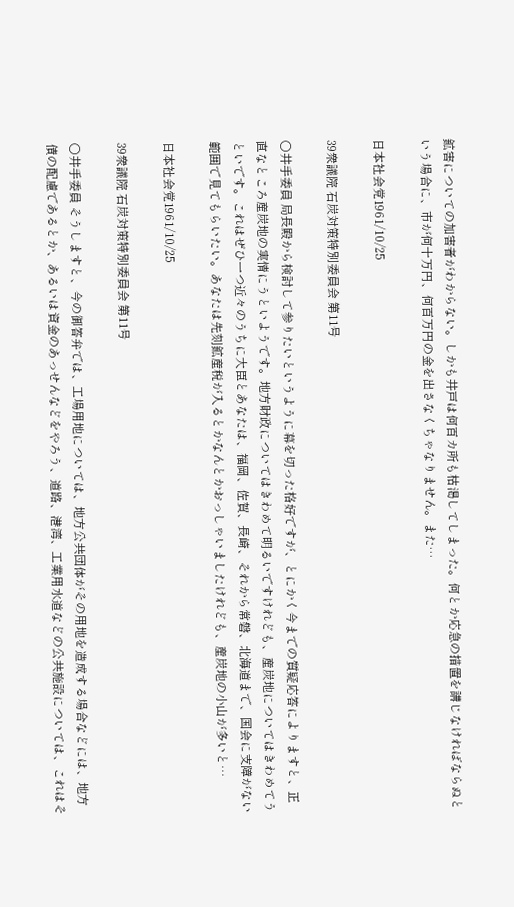鉱害についての加害者がわからない。しかも井戸は何百カ所も枯渇してしまった。何とか応急の措置を講じなければならぬという場合に、市が何十万円、何百万円の金を出さなくちゃなりません。また…

日本社会党1961/10/25

39衆議院 石炭対策特別委員会 第11号

○井手委員 局長殿から検討して参りたいというように幕を切った格好ですが、とにかく今までの質疑応答によりますと、正直なところ産炭地の実情にうといようです。地方財政についてはきわめて明るいですけれども、産炭地についてはきわめてうといです。これはぜひ一つ近々のうちに大臣とあなたは、福岡、佐賀、長崎、それから常磐、北海道まで、国会に支障がない範囲で見てもらいたい。あなたは先刻鉱産税が入るとかなんとかおっしゃいましたけれども、産炭地の小山が多いと…

日本社会党1961/10/25

39衆議院 石炭対策特別委員会 第11号

○井手委員 そうしますと、今の御答弁では、工場用地については、地方公共団体がその用地を造成する場合などには、地方債の配慮であるとか、あるいは資金のあっせんなどをやろう、道路、港湾、工業用水道などの公共施設については、これはそ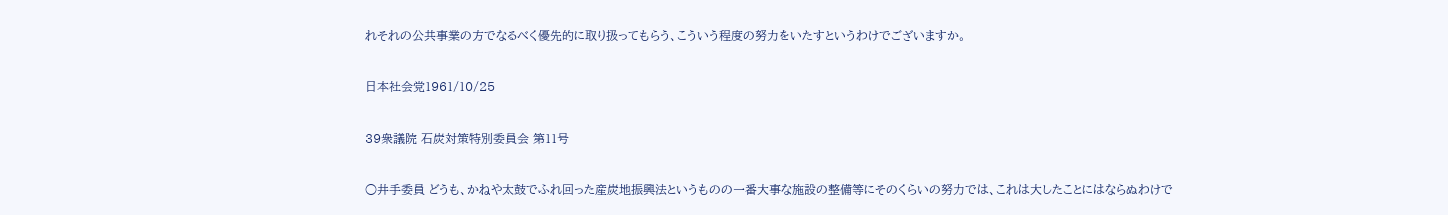れそれの公共事業の方でなるべく優先的に取り扱ってもらう、こういう程度の努力をいたすというわけでございますか。

日本社会党1961/10/25

39衆議院 石炭対策特別委員会 第11号

○井手委員 どうも、かねや太鼓でふれ回った産炭地振興法というものの一番大事な施設の整備等にそのくらいの努力では、これは大したことにはならぬわけで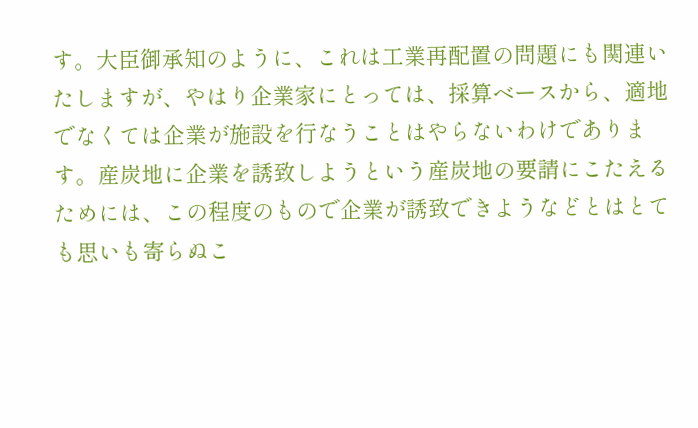す。大臣御承知のように、これは工業再配置の問題にも関連いたしますが、やはり企業家にとっては、採算ベースから、適地でなくては企業が施設を行なうことはやらないわけであります。産炭地に企業を誘致しようという産炭地の要請にこたえるためには、この程度のもので企業が誘致できようなどとはとても思いも寄らぬこ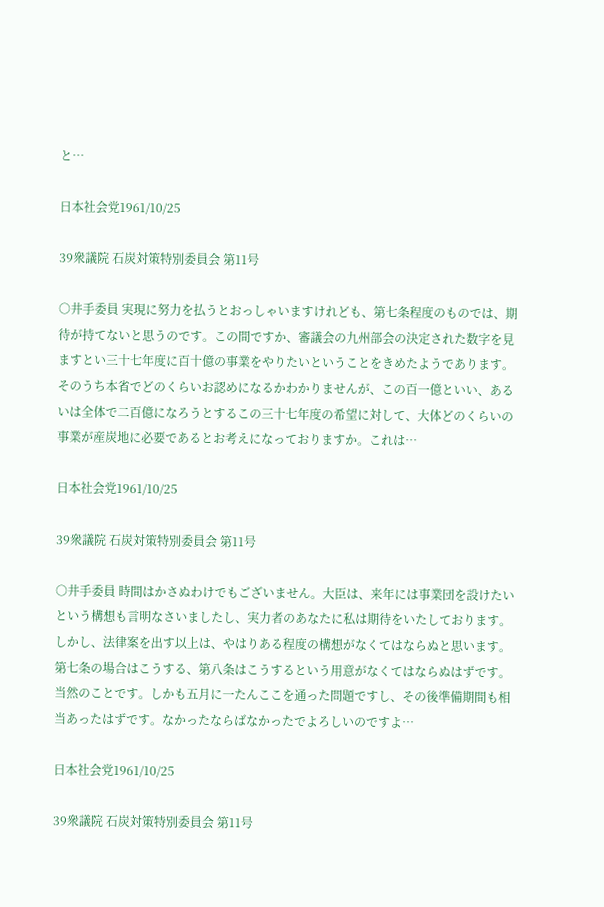と…

日本社会党1961/10/25

39衆議院 石炭対策特別委員会 第11号

○井手委員 実現に努力を払うとおっしゃいますけれども、第七条程度のものでは、期待が持てないと思うのです。この間ですか、審議会の九州部会の決定された数字を見ますとい三十七年度に百十億の事業をやりたいということをきめたようであります。そのうち本省でどのくらいお認めになるかわかりませんが、この百一億といい、あるいは全体で二百億になろうとするこの三十七年度の希望に対して、大体どのくらいの事業が産炭地に必要であるとお考えになっておりますか。これは…

日本社会党1961/10/25

39衆議院 石炭対策特別委員会 第11号

○井手委員 時間はかさぬわけでもございません。大臣は、来年には事業団を設けたいという構想も言明なさいましたし、実力者のあなたに私は期待をいたしております。しかし、法律案を出す以上は、やはりある程度の構想がなくてはならぬと思います。第七条の場合はこうする、第八条はこうするという用意がなくてはならぬはずです。当然のことです。しかも五月に一たんここを通った問題ですし、その後準備期間も相当あったはずです。なかったならばなかったでよろしいのですよ…

日本社会党1961/10/25

39衆議院 石炭対策特別委員会 第11号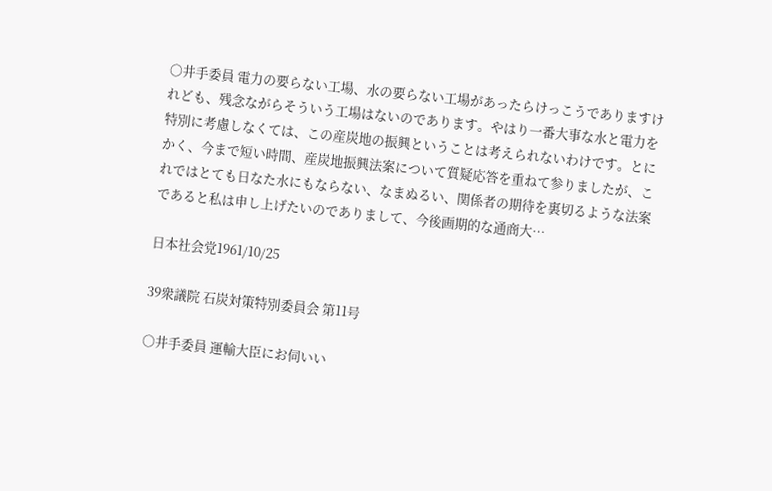○井手委員 電力の要らない工場、水の要らない工場があったらけっこうでありますけれども、残念ながらそういう工場はないのであります。やはり一番大事な水と電力を特別に考慮しなくては、この産炭地の振興ということは考えられないわけです。とにかく、今まで短い時間、産炭地振興法案について質疑応答を重ねて参りましたが、これではとても日なた水にもならない、なまぬるい、関係者の期待を裏切るような法案であると私は申し上げたいのでありまして、今後画期的な通商大…

日本社会党1961/10/25

39衆議院 石炭対策特別委員会 第11号

○井手委員 運輸大臣にお伺いい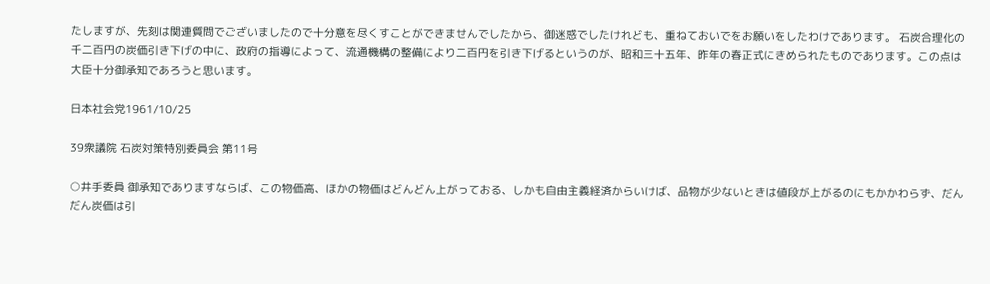たしますが、先刻は関連質問でございましたので十分意を尽くすことができませんでしたから、御迷惑でしたけれども、重ねておいでをお願いをしたわけであります。 石炭合理化の千二百円の炭価引き下げの中に、政府の指導によって、流通機構の整備により二百円を引き下げるというのが、昭和三十五年、昨年の春正式にきめられたものであります。この点は大臣十分御承知であろうと思います。

日本社会党1961/10/25

39衆議院 石炭対策特別委員会 第11号

○井手委員 御承知でありますならば、この物価高、ほかの物価はどんどん上がっておる、しかも自由主義経済からいけば、品物が少ないときは値段が上がるのにもかかわらず、だんだん炭価は引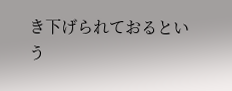き下げられておるという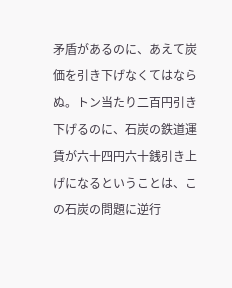矛盾があるのに、あえて炭価を引き下げなくてはならぬ。トン当たり二百円引き下げるのに、石炭の鉄道運賃が六十四円六十銭引き上げになるということは、この石炭の問題に逆行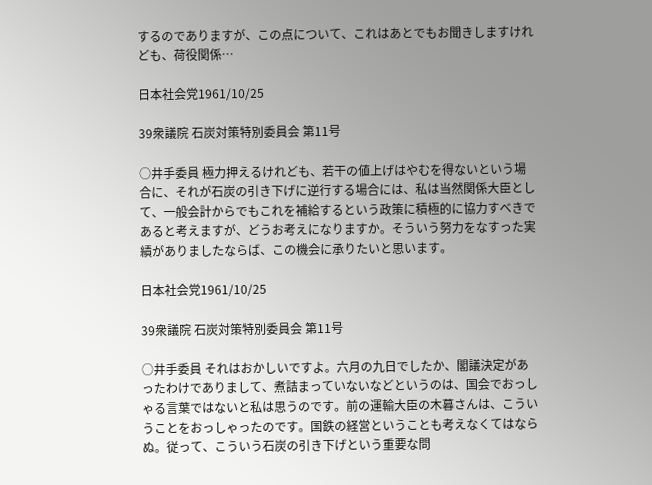するのでありますが、この点について、これはあとでもお聞きしますけれども、荷役関係…

日本社会党1961/10/25

39衆議院 石炭対策特別委員会 第11号

○井手委員 極力押えるけれども、若干の値上げはやむを得ないという場合に、それが石炭の引き下げに逆行する場合には、私は当然関係大臣として、一般会計からでもこれを補給するという政策に積極的に協力すべきであると考えますが、どうお考えになりますか。そういう努力をなすった実績がありましたならば、この機会に承りたいと思います。

日本社会党1961/10/25

39衆議院 石炭対策特別委員会 第11号

○井手委員 それはおかしいですよ。六月の九日でしたか、閣議決定があったわけでありまして、煮詰まっていないなどというのは、国会でおっしゃる言葉ではないと私は思うのです。前の運輸大臣の木暮さんは、こういうことをおっしゃったのです。国鉄の経営ということも考えなくてはならぬ。従って、こういう石炭の引き下げという重要な問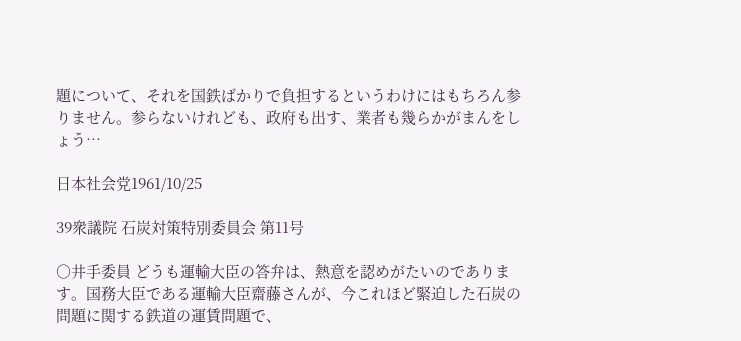題について、それを国鉄ばかりで負担するというわけにはもちろん参りません。参らないけれども、政府も出す、業者も幾らかがまんをしょう…

日本社会党1961/10/25

39衆議院 石炭対策特別委員会 第11号

○井手委員 どうも運輸大臣の答弁は、熱意を認めがたいのであります。国務大臣である運輸大臣齋藤さんが、今これほど緊迫した石炭の問題に関する鉄道の運賃問題で、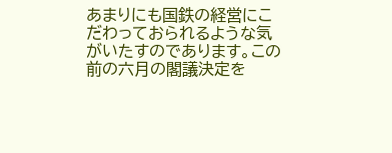あまりにも国鉄の経営にこだわっておられるような気がいたすのであります。この前の六月の閣議決定を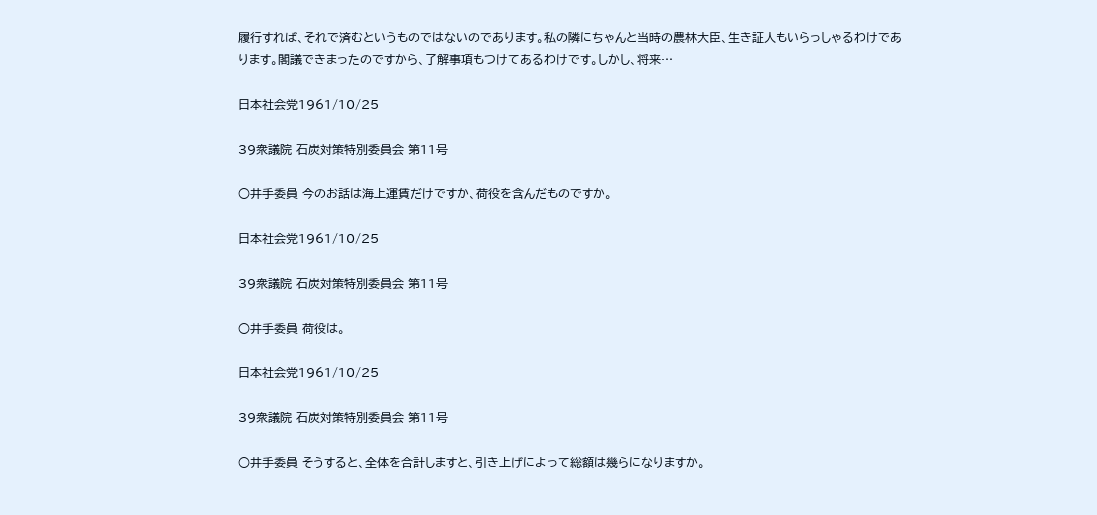履行すれば、それで済むというものではないのであります。私の隣にちゃんと当時の農林大臣、生き証人もいらっしゃるわけであります。閣議できまったのですから、了解事項もつけてあるわけです。しかし、将来…

日本社会党1961/10/25

39衆議院 石炭対策特別委員会 第11号

○井手委員 今のお話は海上運賃だけですか、荷役を含んだものですか。

日本社会党1961/10/25

39衆議院 石炭対策特別委員会 第11号

○井手委員 荷役は。

日本社会党1961/10/25

39衆議院 石炭対策特別委員会 第11号

○井手委員 そうすると、全体を合計しますと、引き上げによって総額は幾らになりますか。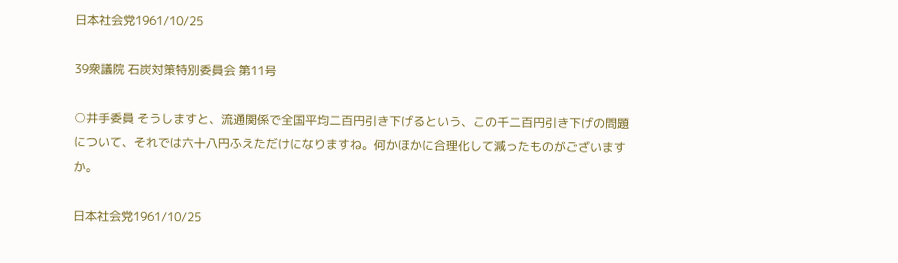日本社会党1961/10/25

39衆議院 石炭対策特別委員会 第11号

○井手委員 そうしますと、流通関係で全国平均二百円引き下げるという、この千二百円引き下げの問題について、それでは六十八円ふえただけになりますね。何かほかに合理化して減ったものがございますか。

日本社会党1961/10/25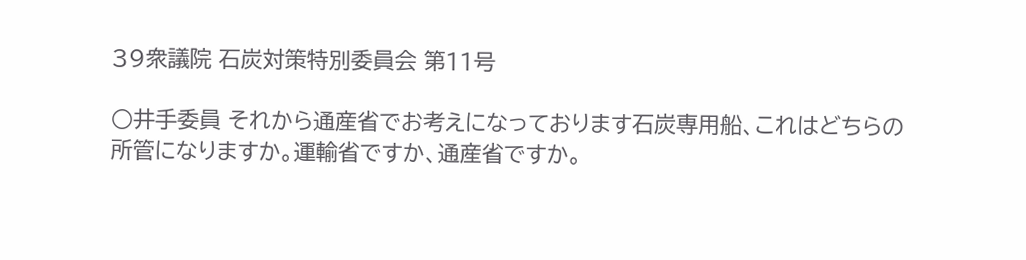39衆議院 石炭対策特別委員会 第11号

○井手委員 それから通産省でお考えになっております石炭専用船、これはどちらの所管になりますか。運輸省ですか、通産省ですか。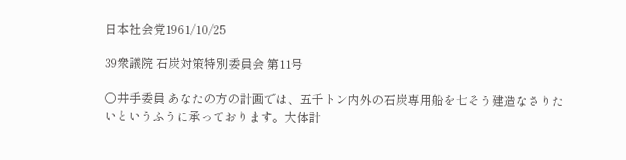日本社会党1961/10/25

39衆議院 石炭対策特別委員会 第11号

○井手委員 あなたの方の計画では、五千トン内外の石炭専用船を七そう建造なさりたいというふうに承っております。大体計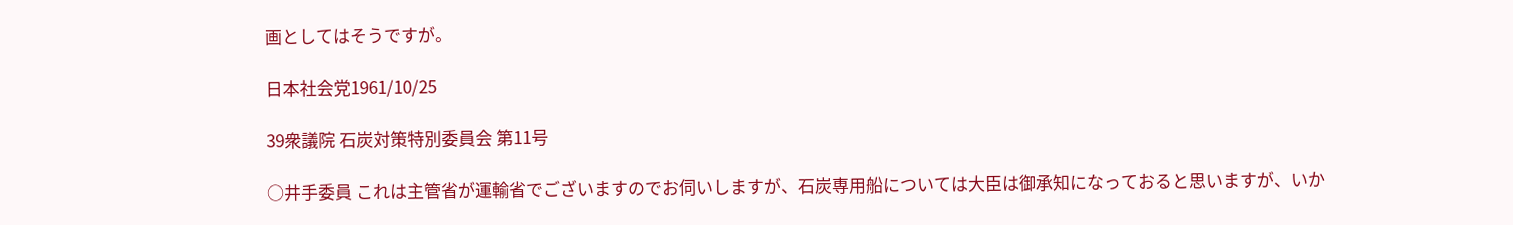画としてはそうですが。

日本社会党1961/10/25

39衆議院 石炭対策特別委員会 第11号

○井手委員 これは主管省が運輸省でございますのでお伺いしますが、石炭専用船については大臣は御承知になっておると思いますが、いか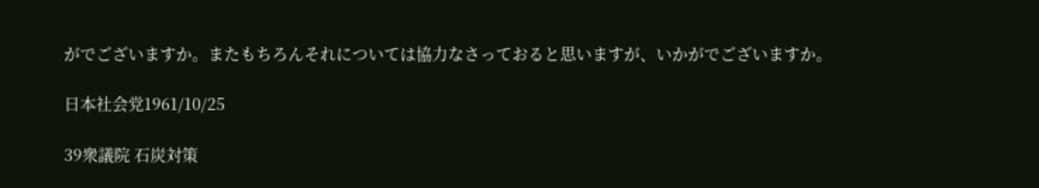がでございますか。またもちろんそれについては協力なさっておると思いますが、いかがでございますか。

日本社会党1961/10/25

39衆議院 石炭対策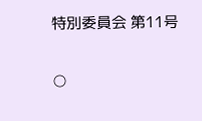特別委員会 第11号

○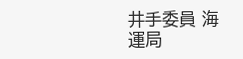井手委員 海運局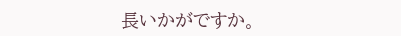長いかがですか。